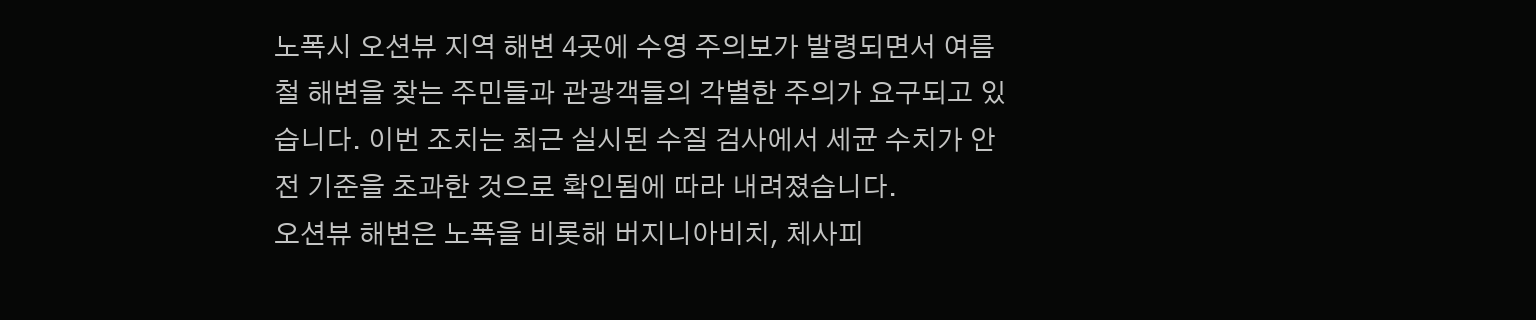노폭시 오션뷰 지역 해변 4곳에 수영 주의보가 발령되면서 여름철 해변을 찾는 주민들과 관광객들의 각별한 주의가 요구되고 있습니다. 이번 조치는 최근 실시된 수질 검사에서 세균 수치가 안전 기준을 초과한 것으로 확인됨에 따라 내려졌습니다.
오션뷰 해변은 노폭을 비롯해 버지니아비치, 체사피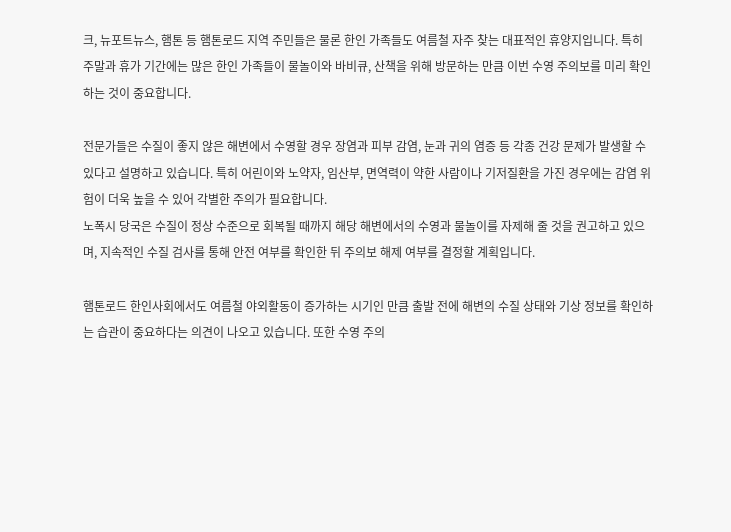크, 뉴포트뉴스, 햄톤 등 햄톤로드 지역 주민들은 물론 한인 가족들도 여름철 자주 찾는 대표적인 휴양지입니다. 특히 주말과 휴가 기간에는 많은 한인 가족들이 물놀이와 바비큐, 산책을 위해 방문하는 만큼 이번 수영 주의보를 미리 확인하는 것이 중요합니다.

전문가들은 수질이 좋지 않은 해변에서 수영할 경우 장염과 피부 감염, 눈과 귀의 염증 등 각종 건강 문제가 발생할 수 있다고 설명하고 있습니다. 특히 어린이와 노약자, 임산부, 면역력이 약한 사람이나 기저질환을 가진 경우에는 감염 위험이 더욱 높을 수 있어 각별한 주의가 필요합니다.
노폭시 당국은 수질이 정상 수준으로 회복될 때까지 해당 해변에서의 수영과 물놀이를 자제해 줄 것을 권고하고 있으며, 지속적인 수질 검사를 통해 안전 여부를 확인한 뒤 주의보 해제 여부를 결정할 계획입니다.

햄톤로드 한인사회에서도 여름철 야외활동이 증가하는 시기인 만큼 출발 전에 해변의 수질 상태와 기상 정보를 확인하는 습관이 중요하다는 의견이 나오고 있습니다. 또한 수영 주의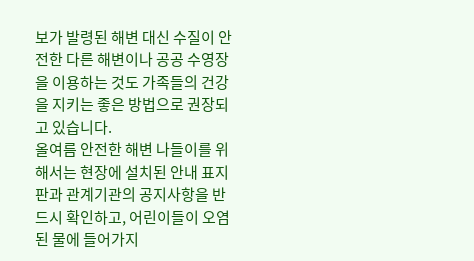보가 발령된 해변 대신 수질이 안전한 다른 해변이나 공공 수영장을 이용하는 것도 가족들의 건강을 지키는 좋은 방법으로 권장되고 있습니다.
올여름 안전한 해변 나들이를 위해서는 현장에 설치된 안내 표지판과 관계기관의 공지사항을 반드시 확인하고, 어린이들이 오염된 물에 들어가지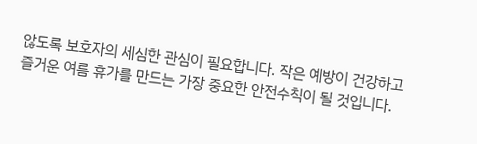않도록 보호자의 세심한 관심이 필요합니다. 작은 예방이 건강하고 즐거운 여름 휴가를 만드는 가장 중요한 안전수칙이 될 것입니다.